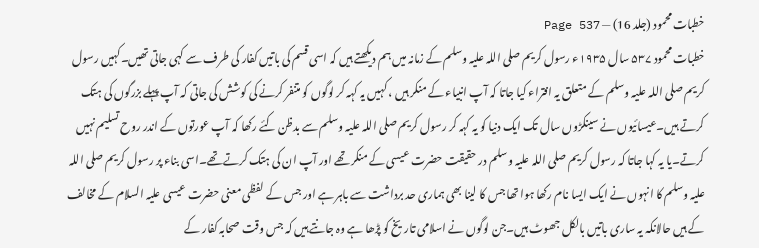خطبات محمود (جلد 16) — Page 537
خطبات محمود ۵۳۷ سال ۱۹۳۵ء رسول کریم صلی اللہ علیہ وسلم کے زمانہ میں ہم دیکھتے ہیں کہ اسی قسم کی باتیں کفار کی طرف سے کہی جاتی تھیں۔کہیں رسول کریم صلی اللہ علیہ وسلم کے متعلق یہ افتراء کیا جاتا کہ آپ انبیاء کے منکر ہیں ، کہیں یہ کہہ کر لوگوں کو متنفر کرنے کی کوشش کی جاتی کہ آپ پہلے بزرگوں کی ہتک کرتے ہیں۔عیسائیوں نے سینکڑوں سال تک ایک دنیا کو یہ کہہ کر رسول کریم صلی اللہ علیہ وسلم سے بدظن کئے رکھا کہ آپ عورتوں کے اندر روح تسلیم نہیں کرتے۔یا یہ کہا جاتا کہ رسول کریم صلی اللہ علیہ وسلم در حقیقت حضرت عیسی کے منکر تھے اور آپ ان کی ہتک کرتے تھے۔اسی بناء پر رسول کریم صلی اللہ علیہ وسلم کا انہوں نے ایک ایسا نام رکھا ہوا تھا جس کا لینا بھی ہماری حد برداشت سے باہر ہے اور جس کے لفظی معنی حضرت عیسی علیہ السلام کے مخالف کے ہیں حالانکہ یہ ساری باتیں بالکل جھوٹ ہیں۔جن لوگوں نے اسلامی تاریخ کو پڑھا ہے وہ جانتے ہیں کہ جس وقت صحابہ کفار کے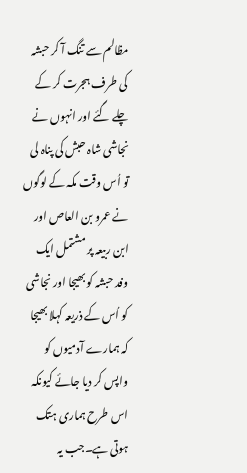مظالم سے تنگ آ کر حبشہ کی طرف ہجرت کر کے چلے گئے اور انہوں نے نجاشی شاہ حبش کی پناہ لی تو اُس وقت مکہ کے لوگوں نے عمرو بن العاص اور ابن ربیعہ پر مشتمل ایک وفد حبشہ کو بھیجا اور نجاشی کو اُس کے ذریعہ کہلا بھیجا کہ ہمارے آدمیوں کو واپس کر دیا جائے کیونکہ اس طرح ہماری ہتک ہوتی ہے۔جب یہ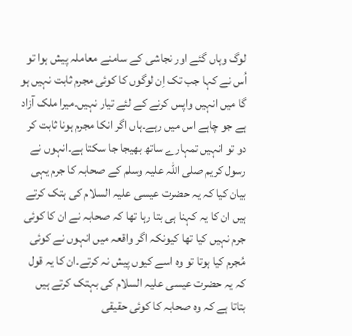لوگ وہاں گئے اور نجاشی کے سامنے معاملہ پیش ہوا تو اُس نے کہا جب تک اِن لوگوں کا کوئی مجرم ثابت نہیں ہو گا میں انہیں واپس کرنے کے لئے تیار نہیں۔میرا ملک آزاد ہے جو چاہے اس میں رہے۔ہاں اگر انکا مجرم ہونا ثابت کر دو تو انہیں تمہارے ساتھ بھیجا جا سکتا ہے۔انہوں نے رسول کریم صلی اللہ علیہ وسلم کے صحابہ کا جرم یہی بیان کیا کہ یہ حضرت عیسی علیہ السلام کی ہتک کرتے ہیں ان کا یہ کہنا ہی بتا رہا تھا کہ صحابہ نے ان کا کوئی جرم نہیں کیا تھا کیونکہ اگر واقعہ میں انہوں نے کوئی مُجرم کیا ہوتا تو وہ اسے کیوں پیش نہ کرتے۔ان کا یہ قول کہ یہ حضرت عیسی علیہ السلام کی بہتک کرتے ہیں بتاتا ہے کہ وہ صحابہ کا کوئی حقیقی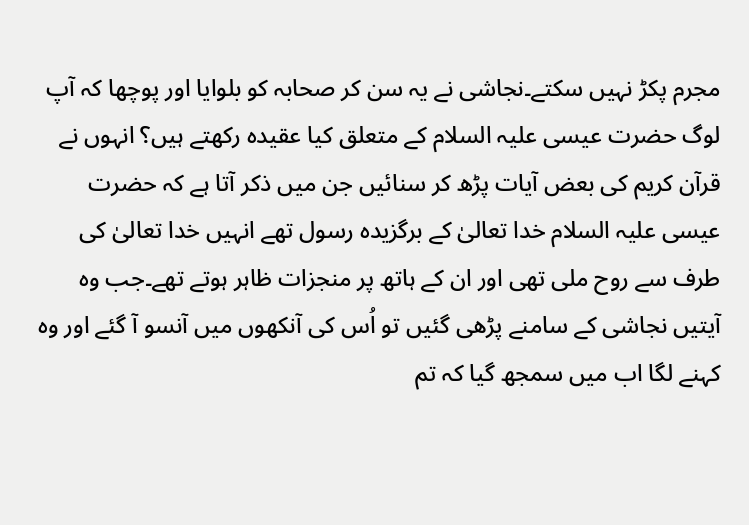مجرم پکڑ نہیں سکتے۔نجاشی نے یہ سن کر صحابہ کو بلوایا اور پوچھا کہ آپ لوگ حضرت عیسی علیہ السلام کے متعلق کیا عقیدہ رکھتے ہیں؟ انہوں نے قرآن کریم کی بعض آیات پڑھ کر سنائیں جن میں ذکر آتا ہے کہ حضرت عیسی علیہ السلام خدا تعالیٰ کے برگزیدہ رسول تھے انہیں خدا تعالیٰ کی طرف سے روح ملی تھی اور ان کے ہاتھ پر منجزات ظاہر ہوتے تھے۔جب وہ آیتیں نجاشی کے سامنے پڑھی گئیں تو اُس کی آنکھوں میں آنسو آ گئے اور وہ کہنے لگا اب میں سمجھ گیا کہ تم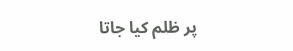پر ظلم کیا جاتا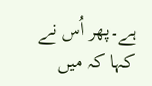ہے۔پھر اُس نے کہا کہ میں